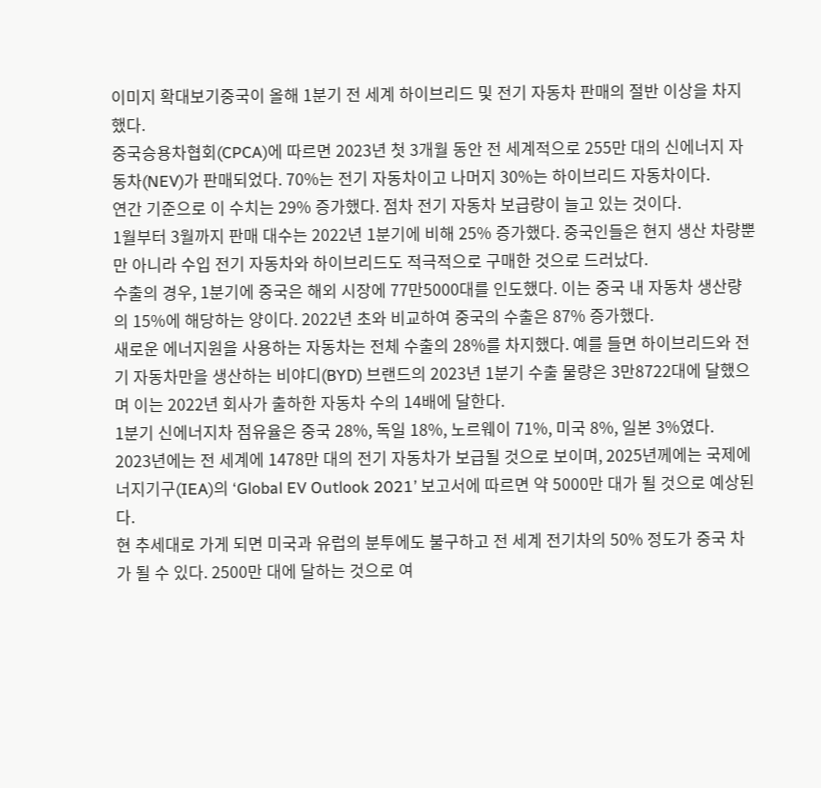이미지 확대보기중국이 올해 1분기 전 세계 하이브리드 및 전기 자동차 판매의 절반 이상을 차지했다.
중국승용차협회(CPCA)에 따르면 2023년 첫 3개월 동안 전 세계적으로 255만 대의 신에너지 자동차(NEV)가 판매되었다. 70%는 전기 자동차이고 나머지 30%는 하이브리드 자동차이다.
연간 기준으로 이 수치는 29% 증가했다. 점차 전기 자동차 보급량이 늘고 있는 것이다.
1월부터 3월까지 판매 대수는 2022년 1분기에 비해 25% 증가했다. 중국인들은 현지 생산 차량뿐만 아니라 수입 전기 자동차와 하이브리드도 적극적으로 구매한 것으로 드러났다.
수출의 경우, 1분기에 중국은 해외 시장에 77만5000대를 인도했다. 이는 중국 내 자동차 생산량의 15%에 해당하는 양이다. 2022년 초와 비교하여 중국의 수출은 87% 증가했다.
새로운 에너지원을 사용하는 자동차는 전체 수출의 28%를 차지했다. 예를 들면 하이브리드와 전기 자동차만을 생산하는 비야디(BYD) 브랜드의 2023년 1분기 수출 물량은 3만8722대에 달했으며 이는 2022년 회사가 출하한 자동차 수의 14배에 달한다.
1분기 신에너지차 점유율은 중국 28%, 독일 18%, 노르웨이 71%, 미국 8%, 일본 3%였다.
2023년에는 전 세계에 1478만 대의 전기 자동차가 보급될 것으로 보이며, 2025년께에는 국제에너지기구(IEA)의 ‘Global EV Outlook 2021’ 보고서에 따르면 약 5000만 대가 될 것으로 예상된다.
현 추세대로 가게 되면 미국과 유럽의 분투에도 불구하고 전 세계 전기차의 50% 정도가 중국 차가 될 수 있다. 2500만 대에 달하는 것으로 여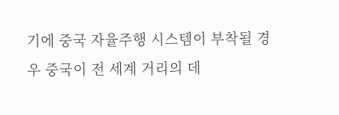기에 중국 자율주행 시스템이 부착될 경우 중국이 전 세계 거리의 데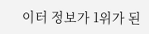이터 정보가 1위가 된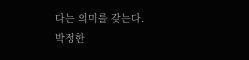다는 의미를 갖는다.
박정한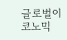글로벌이코노믹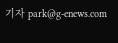기자 park@g-enews.com